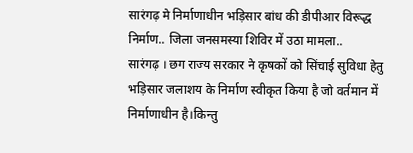सारंगढ़ मे निर्माणाधीन भड़िसार बांध की डीपीआर विरूद्ध निर्माण.. जिला जनसमस्या शिविर में उठा मामला..
सारंगढ़ । छग राज्य सरकार ने कृषकों को सिंचाई सुविधा हेतु भड़िसार जलाशय के निर्माण स्वीकृत किया है जो वर्तमान में निर्माणाधीन है।किन्तु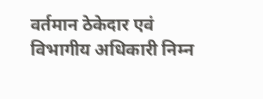वर्तमान ठेकेदार एवं विभागीय अधिकारी निम्न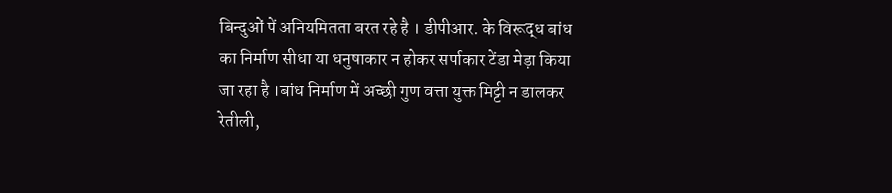बिन्दुओं पें अनियमितता बरत रहे है । डीपीआर. के विरूद्ध बांध का निर्माण सीधा या धनुषाकार न होकर सर्पाकार टेंडा मेड़ा किया जा रहा है ।बांध निर्माण में अच्छी गुण वत्ता युक्त मिट्टी न डालकर रेतीली,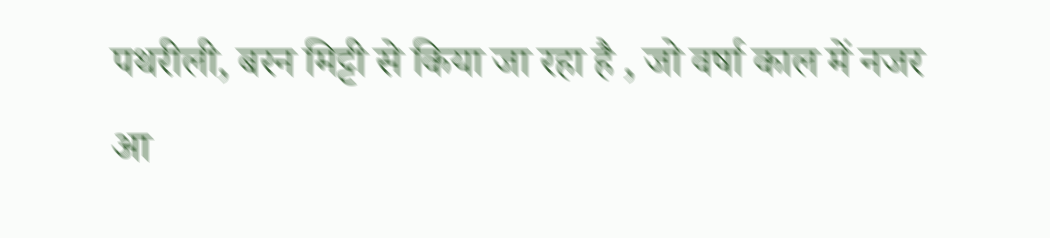पथरीली, बरन मिट्टी से किया जा रहा है , जो वर्षा काल में नजर आ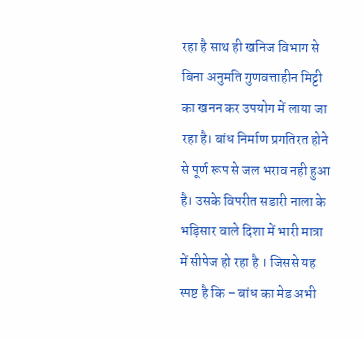रहा है साथ ही खनिज विभाग से बिना अनुमति गुणवत्ताहीन मिट्टी का खनन कर उपयोग में लाया जा रहा है। बांध निर्माण प्रगतिरत होने से पूर्ण रूप से जल भराव नही हुआ है। उसके विपरीत सडारी नाला के भड़िसार वाले दिशा में भारी मात्रा में सीपेज हो रहा है । जिससे यह स्पष्ट है कि – बांध का मेड अभी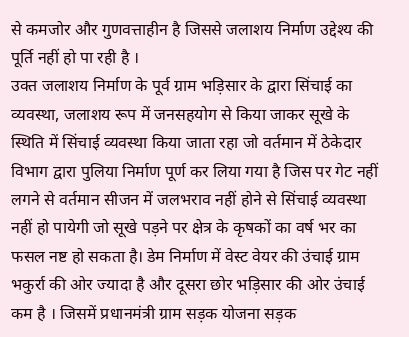से कमजोर और गुणवत्ताहीन है जिससे जलाशय निर्माण उद्देश्य की पूर्ति नहीं हो पा रही है ।
उक्त जलाशय निर्माण के पूर्व ग्राम भड़िसार के द्वारा सिंचाई का व्यवस्था, जलाशय रूप में जनसहयोग से किया जाकर सूखे के स्थिति में सिंचाई व्यवस्था किया जाता रहा जो वर्तमान में ठेकेदार विभाग द्वारा पुलिया निर्माण पूर्ण कर लिया गया है जिस पर गेट नहीं लगने से वर्तमान सीजन में जलभराव नहीं होने से सिंचाई व्यवस्था नहीं हो पायेगी जो सूखे पड़ने पर क्षेत्र के कृषकों का वर्ष भर का फसल नष्ट हो सकता है। डेम निर्माण में वेस्ट वेयर की उंचाई ग्राम भकुर्रा की ओर ज्यादा है और दूसरा छोर भड़िसार की ओर उंचाई कम है । जिसमें प्रधानमंत्री ग्राम सड़क योजना सड़क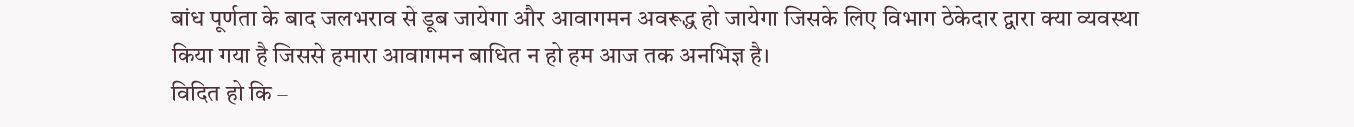बांध पूर्णता के बाद जलभराव से डूब जायेगा और आवागमन अवरूद्ध हो जायेगा जिसके लिए विभाग ठेकेदार द्वारा क्या व्यवस्था किया गया है जिससे हमारा आवागमन बाधित न हो हम आज तक अनभिज्ञ है।
विदित हो कि –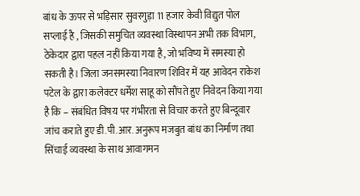बांध के ऊपर से भड़िसार सुवरगुड़ा 11 हजार केवी विद्युत पोल सप्लाई है , जिसकी समुचित व्यवस्था विस्थापन अभी तक विभाग, ठेकेदार द्वारा पहल नहीं किया गया है, जो भविष्य में समस्या हो सकती है। जिला जनसमस्या निवारण शिविर में यह आवेदन राकेश पटेल के द्वारा कलेक्टर धर्मेश साहू को सौंपते हुए निवेदन किया गया है कि – संबंधित विषय पर गंभीरता से विचार करते हुए बिन्दूवार जांच कराते हुए डी.पी.आर. अनुरूप मजबुत बांध का निर्माण तथा सिंचाई व्यवस्था के साथ आवागमन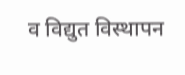व विद्युत विस्थापन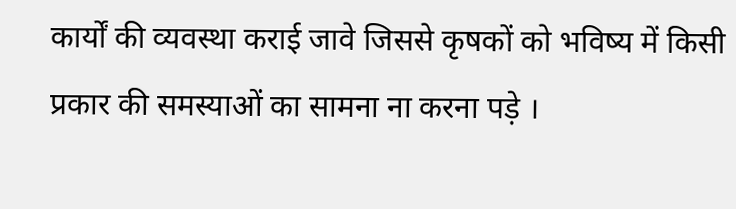कार्यों की व्यवस्था कराई जावे जिससे कृषकों को भविष्य में किसी प्रकार की समस्याओं का सामना ना करना पड़े ।